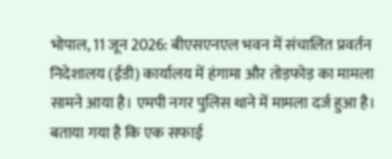भोपाल, 11 जून 2026: बीएसएनएल भवन में संचालित प्रवर्तन निदेशालय (ईडी) कार्यालय में हंगामा और तोड़फोड़ का मामला सामने आया है। एमपी नगर पुलिस थाने में मामला दर्ज हुआ है। बताया गया है कि एक सफाई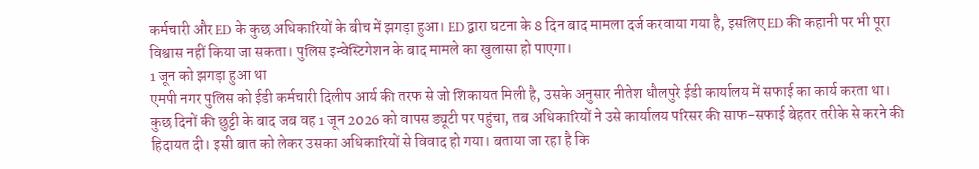कर्मचारी और ED के कुछ अधिकारियों के बीच में झगड़ा हुआ। ED द्वारा घटना के 8 दिन बाद मामला दर्ज करवाया गया है, इसलिए ED की कहानी पर भी पूरा विश्वास नहीं किया जा सकता। पुलिस इन्वेस्टिगेशन के बाद मामले का खुलासा हो पाएगा।
1 जून को झगड़ा हुआ था
एमपी नगर पुलिस को ईडी कर्मचारी दिलीप आर्य की तरफ से जो शिकायत मिली है, उसके अनुसार नीतेश धौलपुरे ईडी कार्यालय में सफाई का कार्य करता था। कुछ दिनों की छुट्टी के बाद जब वह 1 जून 2026 को वापस ड्यूटी पर पहुंचा, तब अधिकारियों ने उसे कार्यालय परिसर की साफ-सफाई बेहतर तरीके से करने की हिदायत दी। इसी बात को लेकर उसका अधिकारियों से विवाद हो गया। बताया जा रहा है कि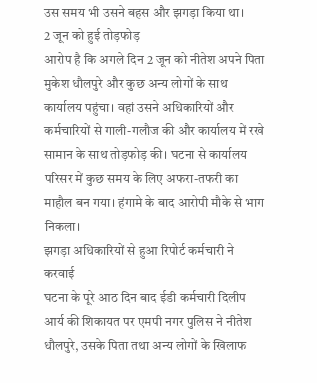उस समय भी उसने बहस और झगड़ा किया था।
2 जून को हुई तोड़फोड़
आरोप है कि अगले दिन 2 जून को नीतेश अपने पिता मुकेश धौलपुरे और कुछ अन्य लोगों के साथ कार्यालय पहुंचा। वहां उसने अधिकारियों और कर्मचारियों से गाली-गलौज की और कार्यालय में रखे सामान के साथ तोड़फोड़ की। घटना से कार्यालय परिसर में कुछ समय के लिए अफरा-तफरी का माहौल बन गया। हंगामे के बाद आरोपी मौके से भाग निकला।
झगड़ा अधिकारियों से हुआ रिपोर्ट कर्मचारी ने करवाई
घटना के पूरे आठ दिन बाद ईडी कर्मचारी दिलीप आर्य की शिकायत पर एमपी नगर पुलिस ने नीतेश धौलपुरे, उसके पिता तथा अन्य लोगों के खिलाफ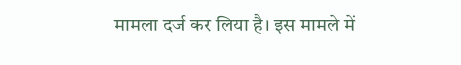मामला दर्ज कर लिया है। इस मामले में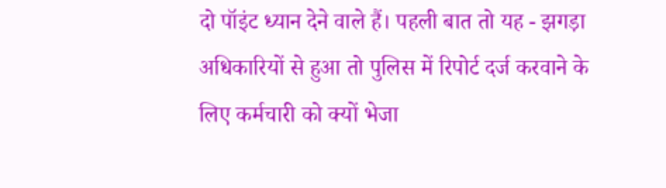दो पॉइंट ध्यान देने वाले हैं। पहली बात तो यह - झगड़ा अधिकारियों से हुआ तो पुलिस में रिपोर्ट दर्ज करवाने के लिए कर्मचारी को क्यों भेजा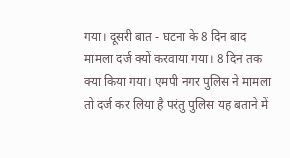गया। दूसरी बात - घटना के 8 दिन बाद मामला दर्ज क्यों करवाया गया। 8 दिन तक क्या किया गया। एमपी नगर पुलिस ने मामला तो दर्ज कर लिया है परंतु पुलिस यह बताने में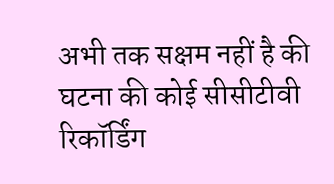अभी तक सक्षम नहीं है की घटना की कोई सीसीटीवी रिकॉर्डिंग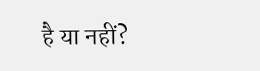है या नहीं?